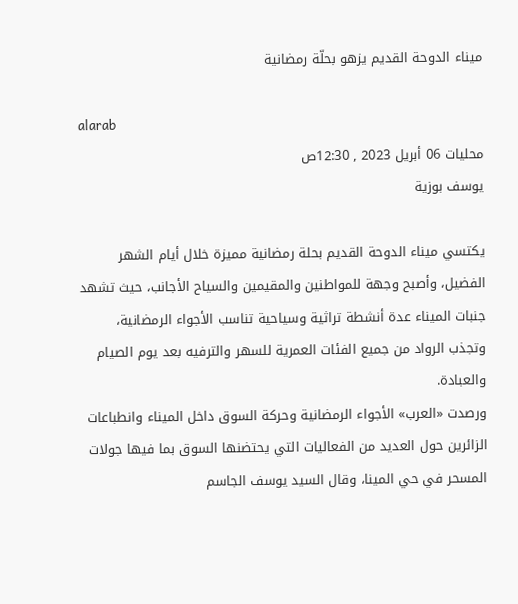ميناء الدوحة القديم يزهو بحلّة رمضانية

alarab
محليات 06 أبريل 2023 , 12:30ص
يوسف بوزية

يكتسي ميناء الدوحة القديم بحلة رمضانية مميزة خلال أيام الشهر الفضيل، وأصبح وجهة للمواطنين والمقيمين والسياح الأجانب، حيث تشهد جنبات الميناء عدة أنشطة تراثية وسياحية تناسب الأجواء الرمضانية، وتجذب الرواد من جميع الفئات العمرية للسهر والترفيه بعد يوم الصيام والعبادة.
ورصدت «العرب» الأجواء الرمضانية وحركة السوق داخل الميناء وانطباعات الزائرين حول العديد من الفعاليات التي يحتضنها السوق بما فيها جولات المسحر في حي المينا، وقال السيد يوسف الجاسم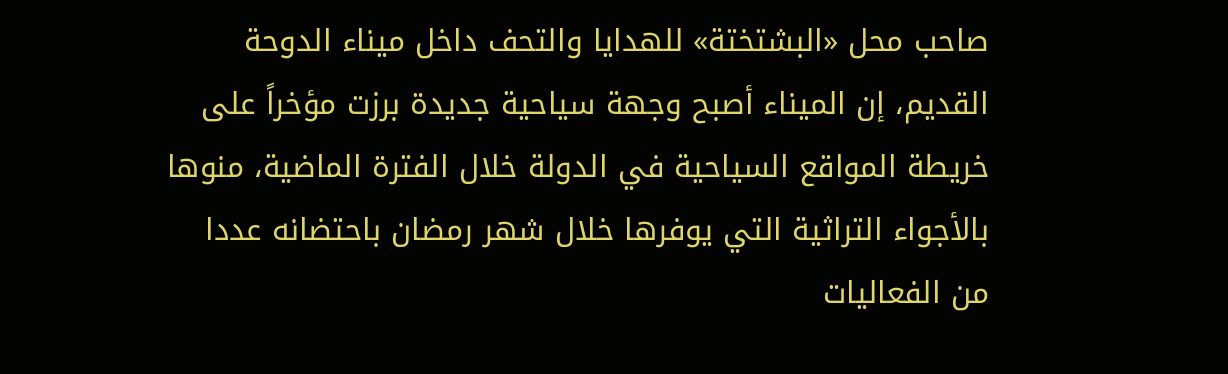صاحب محل «البشتختة» للهدايا والتحف داخل ميناء الدوحة القديم، إن الميناء أصبح وجهة سياحية جديدة برزت مؤخراً على خريطة المواقع السياحية في الدولة خلال الفترة الماضية، منوها بالأجواء التراثية التي يوفرها خلال شهر رمضان باحتضانه عددا من الفعاليات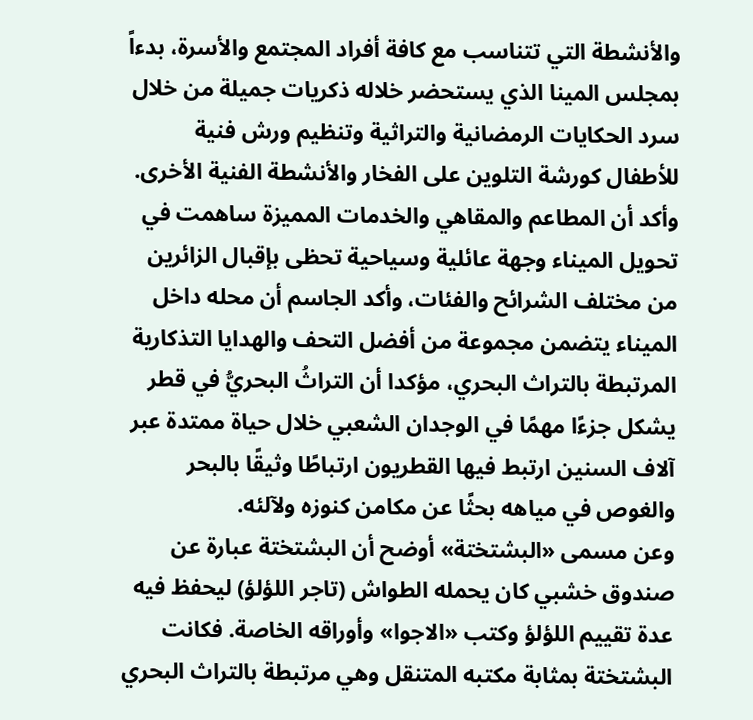والأنشطة التي تتناسب مع كافة أفراد المجتمع والأسرة، بدءاً بمجلس المينا الذي يستحضر خلاله ذكريات جميلة من خلال سرد الحكايات الرمضانية والتراثية وتنظيم ورش فنية للأطفال كورشة التلوين على الفخار والأنشطة الفنية الأخرى.
وأكد أن المطاعم والمقاهي والخدمات المميزة ساهمت في تحويل الميناء وجهة عائلية وسياحية تحظى بإقبال الزائرين من مختلف الشرائح والفئات، وأكد الجاسم أن محله داخل الميناء يتضمن مجموعة من أفضل التحف والهدايا التذكارية المرتبطة بالتراث البحري، مؤكدا أن التراثُ البحريُّ في قطر يشكل جزءًا مهمًا في الوجدان الشعبي خلال حياة ممتدة عبر آلاف السنين ارتبط فيها القطريون ارتباطًا وثيقًا بالبحر والغوص في مياهه بحثًا عن مكامن كنوزه ولآلئه.
وعن مسمى «البشتختة» أوضح أن البشتختة عبارة عن صندوق خشبي كان يحمله الطواش (تاجر اللؤلؤ) ليحفظ فيه عدة تقييم اللؤلؤ وكتب «الاجوا» وأوراقه الخاصة. فكانت البشتختة بمثابة مكتبه المتنقل وهي مرتبطة بالتراث البحري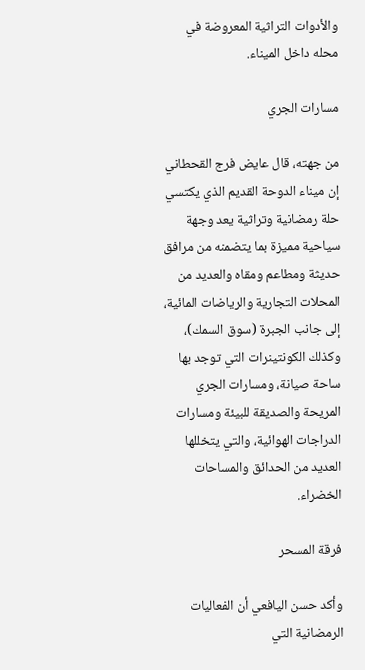والأدوات التراثية المعروضة في محله داخل الميناء.

مسارات الجري

من جهته، قال عايض فرج القحطاني إن ميناء الدوحة القديم الذي يكتسي حلة رمضانية وتراثية يعد وجهة سياحية مميزة بما يتضمنه من مرافق حديثة ومطاعم ومقاه والعديد من المحلات التجارية والرياضات المائية، إلى جانب الجبرة (سوق السمك)، وكذلك الكونتينرات التي توجد بها ساحة صيانة، ومسارات الجري المريحة والصديقة للبيئة ومسارات الدراجات الهوائية، والتي يتخللها العديد من الحدائق والمساحات الخضراء.

فرقة المسحر

وأكد حسن اليافعي أن الفعاليات الرمضانية التي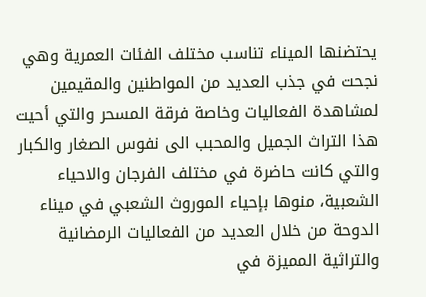يحتضنها الميناء تناسب مختلف الفئات العمرية وهي نجحت في جذب العديد من المواطنين والمقيمين لمشاهدة الفعاليات وخاصة فرقة المسحر والتي أحيت هذا التراث الجميل والمحبب الى نفوس الصغار والكبار والتي كانت حاضرة في مختلف الفرجان والاحياء الشعبية، منوها بإحياء الموروث الشعبي في ميناء الدوحة من خلال العديد من الفعاليات الرمضانية والتراثية المميزة في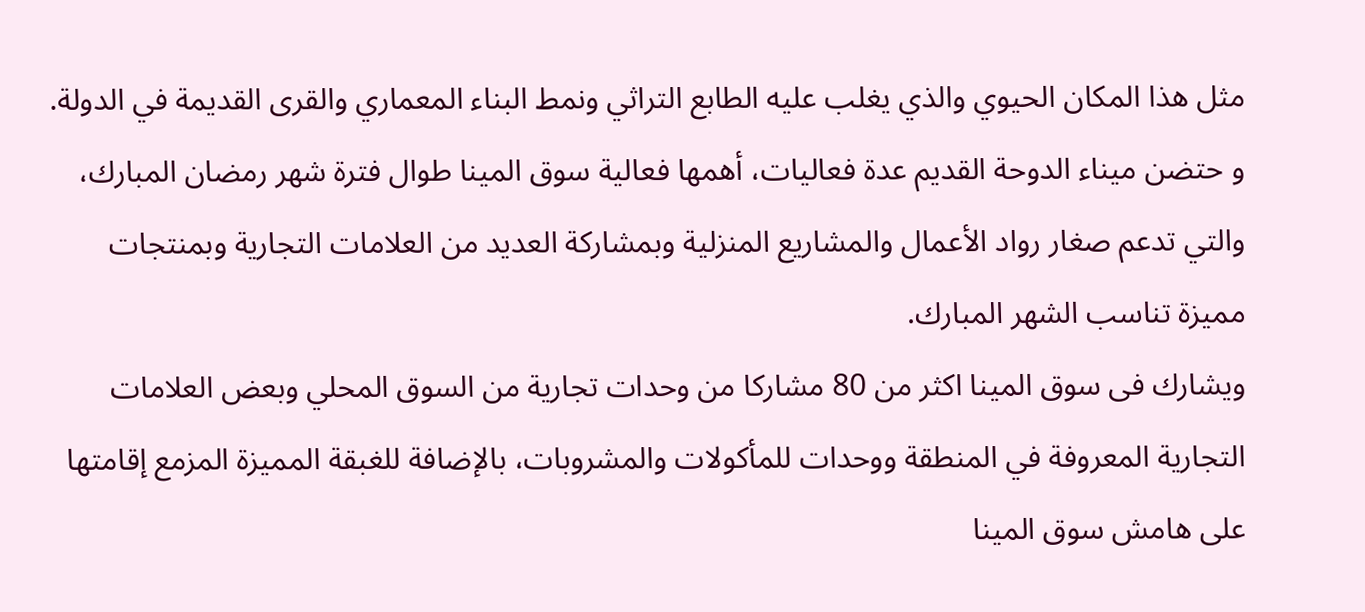مثل هذا المكان الحيوي والذي يغلب عليه الطابع التراثي ونمط البناء المعماري والقرى القديمة في الدولة.
و حتضن ميناء الدوحة القديم عدة فعاليات، أهمها فعالية سوق المينا طوال فترة شهر رمضان المبارك، والتي تدعم صغار رواد الأعمال والمشاريع المنزلية وبمشاركة العديد من العلامات التجارية وبمنتجات مميزة تناسب الشهر المبارك.
ويشارك فى سوق المينا اكثر من 80 مشاركا من وحدات تجارية من السوق المحلي وبعض العلامات التجارية المعروفة في المنطقة ووحدات للمأكولات والمشروبات، بالإضافة للغبقة المميزة المزمع إقامتها على هامش سوق المينا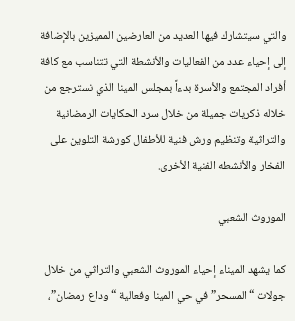والتي سيتشارك فيها العديد من العارضين المميزين بالإضافة إلى إحياء عدد من الفعاليات والأنشطة التي تتناسب مع كافة أفراد المجتمع والأسرة بدءاً بمجلس المينا الذي نسترجع من خلاله ذكريات جميلة من خلال سرد الحكايات الرمضانية والتراثية وتنظيم ورش فنية للأطفال كورشة التلوين على الفخار والأنشطه الفنية الأخرى.

الموروث الشعبي

كما يشهد الميناء إحياء الموروث الشعبي والتراثي من خلال جولات “المسحر” في حي المينا وفعالية “وداع رمضان”،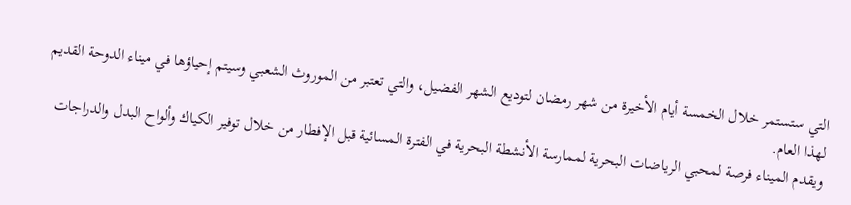التي ستستمر خلال الخمسة أيام الأخيرة من شهر رمضان لتوديع الشهر الفضيل، والتي تعتبر من الموروث الشعبي وسيتم إحياؤها في ميناء الدوحة القديم لهذا العام.
ويقدم الميناء فرصة لمحبي الرياضات البحرية لممارسة الأنشطة البحرية في الفترة المسائية قبل الإفطار من خلال توفير الكياك وألواح البدل والدراجات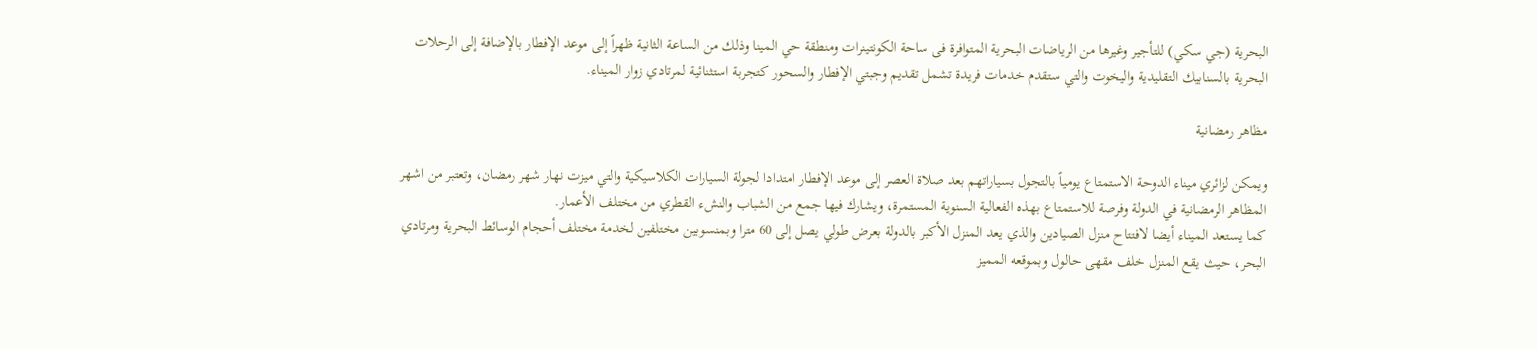البحرية (جي سكي) للتأجير وغيرها من الرياضات البحرية المتوافرة فى ساحة الكونتينرات ومنطقة حي المينا وذلك من الساعة الثانية ظهراً إلى موعد الإفطار بالإضافة إلى الرحلات البحرية بالسنابيك التقليدية واليخوت والتي ستقدم خدمات فريدة تشمل تقديم وجبتي الإفطار والسحور كتجربة استثنائية لمرتادي زوار الميناء.

مظاهر رمضانية

ويمكن لزائري ميناء الدوحة الاستمتاع يومياً بالتجول بسياراتهم بعد صلاة العصر إلى موعد الإفطار امتدادا لجولة السيارات الكلاسيكية والتي ميزت نهار شهر رمضان، وتعتبر من اشهر المظاهر الرمضانية في الدولة وفرصة للاستمتاع بهذه الفعالية السنوية المستمرة، ويشارك فيها جمع من الشباب والنشء القطري من مختلف الأعمار.
كما يستعد الميناء أيضا لافتتاح منزل الصيادين والذي يعد المنزل الأكبر بالدولة بعرض طولي يصل إلى 60 مترا وبمنسوبين مختلفين لخدمة مختلف أحجام الوسائط البحرية ومرتادي البحر، حيث يقع المنزل خلف مقهى حالول وبموقعه المميز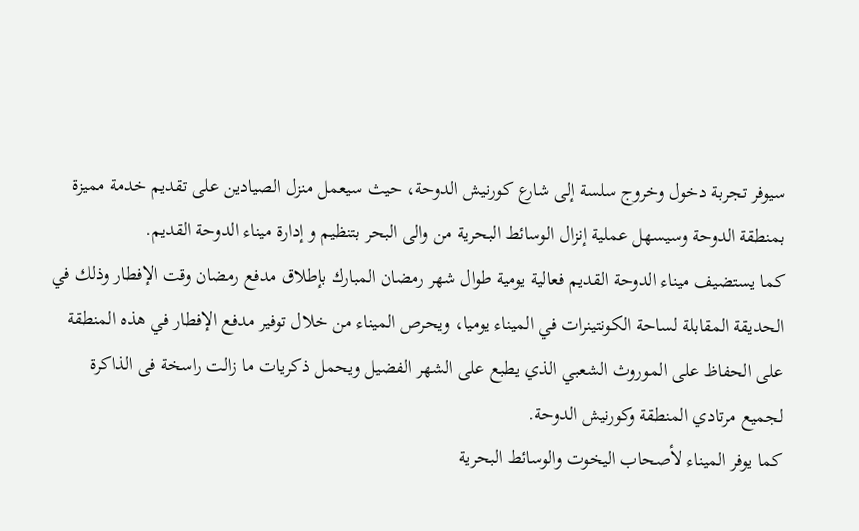سيوفر تجربة دخول وخروج سلسة إلى شارع كورنيش الدوحة، حيث سيعمل منزل الصيادين على تقديم خدمة مميزة بمنطقة الدوحة وسيسهل عملية إنزال الوسائط البحرية من والى البحر بتنظيم و إدارة ميناء الدوحة القديم.
كما يستضيف ميناء الدوحة القديم فعالية يومية طوال شهر رمضان المبارك بإطلاق مدفع رمضان وقت الإفطار وذلك في الحديقة المقابلة لساحة الكونتينرات في الميناء يوميا، ويحرص الميناء من خلال توفير مدفع الإفطار في هذه المنطقة على الحفاظ على الموروث الشعبي الذي يطبع على الشهر الفضيل ويحمل ذكريات ما زالت راسخة فى الذاكرة لجميع مرتادي المنطقة وكورنيش الدوحة.
كما يوفر الميناء لأصحاب اليخوت والوسائط البحرية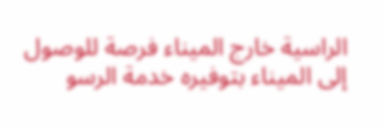الراسية خارج الميناء فرصة للوصول إلى الميناء بتوفيره خدمة الرسو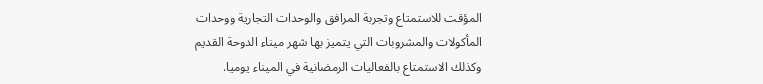المؤقت للاستمتاع وتجربة المرافق والوحدات التجارية ووحدات المأكولات والمشروبات التي يتميز بها شهر ميناء الدوحة القديم وكذلك الاستمتاع بالفعاليات الرمضانية في الميناء يوميا.